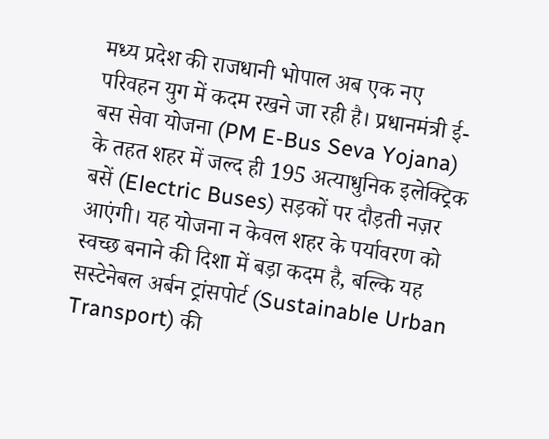मध्य प्रदेश की राजधानी भोपाल अब एक नए परिवहन युग में कदम रखने जा रही है। प्रधानमंत्री ई-बस सेवा योजना (PM E-Bus Seva Yojana) के तहत शहर में जल्द ही 195 अत्याधुनिक इलेक्ट्रिक बसें (Electric Buses) सड़कों पर दौड़ती नज़र आएंगी। यह योजना न केवल शहर के पर्यावरण को स्वच्छ बनाने की दिशा में बड़ा कदम है, बल्कि यह सस्टेनेबल अर्बन ट्रांसपोर्ट (Sustainable Urban Transport) की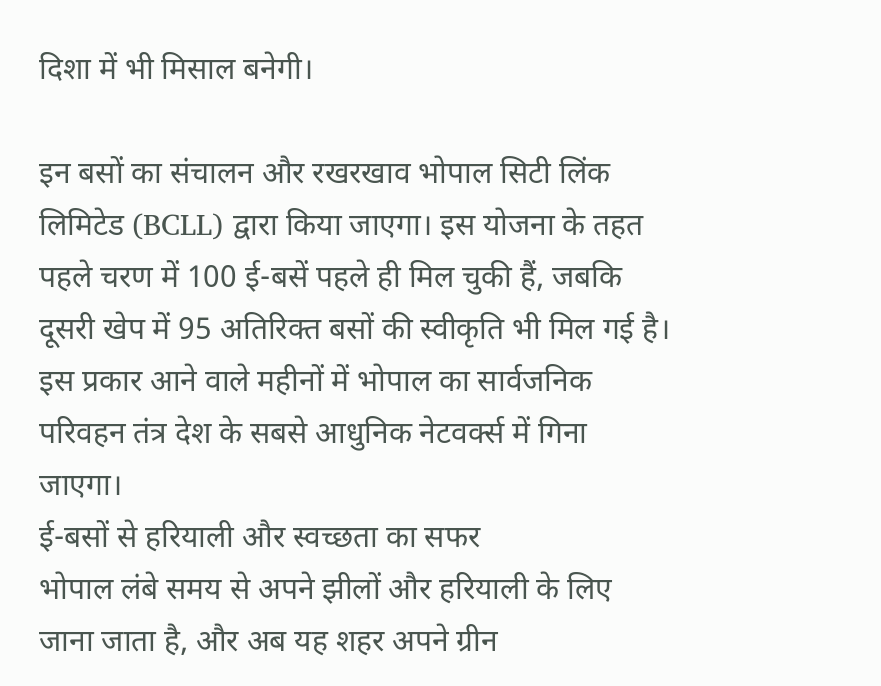दिशा में भी मिसाल बनेगी।

इन बसों का संचालन और रखरखाव भोपाल सिटी लिंक लिमिटेड (BCLL) द्वारा किया जाएगा। इस योजना के तहत पहले चरण में 100 ई-बसें पहले ही मिल चुकी हैं, जबकि दूसरी खेप में 95 अतिरिक्त बसों की स्वीकृति भी मिल गई है। इस प्रकार आने वाले महीनों में भोपाल का सार्वजनिक परिवहन तंत्र देश के सबसे आधुनिक नेटवर्क्स में गिना जाएगा।
ई-बसों से हरियाली और स्वच्छता का सफर
भोपाल लंबे समय से अपने झीलों और हरियाली के लिए जाना जाता है, और अब यह शहर अपने ग्रीन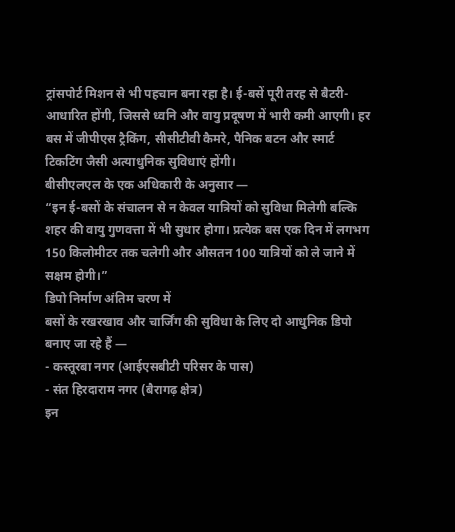ट्रांसपोर्ट मिशन से भी पहचान बना रहा है। ई-बसें पूरी तरह से बैटरी-आधारित होंगी, जिससे ध्वनि और वायु प्रदूषण में भारी कमी आएगी। हर बस में जीपीएस ट्रैकिंग, सीसीटीवी कैमरे, पैनिक बटन और स्मार्ट टिकटिंग जैसी अत्याधुनिक सुविधाएं होंगी।
बीसीएलएल के एक अधिकारी के अनुसार —
“इन ई-बसों के संचालन से न केवल यात्रियों को सुविधा मिलेगी बल्कि शहर की वायु गुणवत्ता में भी सुधार होगा। प्रत्येक बस एक दिन में लगभग 150 किलोमीटर तक चलेगी और औसतन 100 यात्रियों को ले जाने में सक्षम होगी।”
डिपो निर्माण अंतिम चरण में
बसों के रखरखाव और चार्जिंग की सुविधा के लिए दो आधुनिक डिपो बनाए जा रहे हैं —
- कस्तूरबा नगर (आईएसबीटी परिसर के पास)
- संत हिरदाराम नगर (बैरागढ़ क्षेत्र)
इन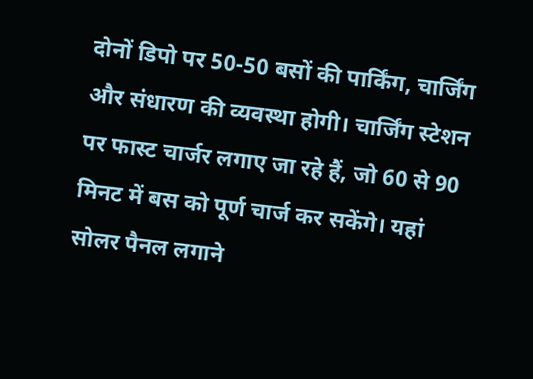दोनों डिपो पर 50-50 बसों की पार्किंग, चार्जिंग और संधारण की व्यवस्था होगी। चार्जिंग स्टेशन पर फास्ट चार्जर लगाए जा रहे हैं, जो 60 से 90 मिनट में बस को पूर्ण चार्ज कर सकेंगे। यहां सोलर पैनल लगाने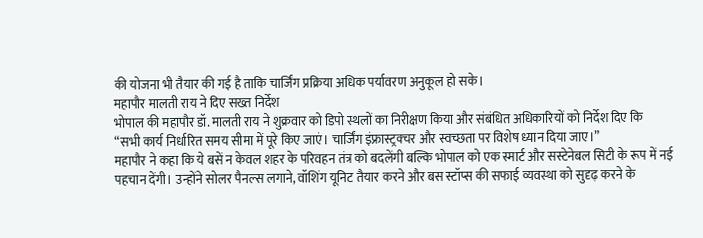की योजना भी तैयार की गई है ताकि चार्जिंग प्रक्रिया अधिक पर्यावरण अनुकूल हो सके।
महापौर मालती राय ने दिए सख्त निर्देश
भोपाल की महापौर डॉ. मालती राय ने शुक्रवार को डिपो स्थलों का निरीक्षण किया और संबंधित अधिकारियों को निर्देश दिए कि
“सभी कार्य निर्धारित समय सीमा में पूरे किए जाएं। चार्जिंग इंफ्रास्ट्रक्चर और स्वच्छता पर विशेष ध्यान दिया जाए।”
महापौर ने कहा कि ये बसें न केवल शहर के परिवहन तंत्र को बदलेंगी बल्कि भोपाल को एक स्मार्ट और सस्टेनेबल सिटी के रूप में नई पहचान देंगी। उन्होंने सोलर पैनल्स लगाने, वॉशिंग यूनिट तैयार करने और बस स्टॉप्स की सफाई व्यवस्था को सुदृढ़ करने के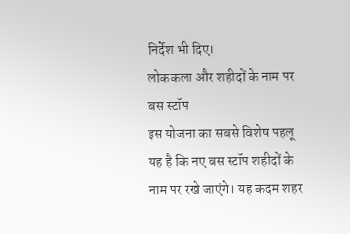निर्देश भी दिए।
लोककला और शहीदों के नाम पर बस स्टॉप
इस योजना का सबसे विशेष पहलू यह है कि नए बस स्टॉप शहीदों के नाम पर रखे जाएंगे। यह कदम शहर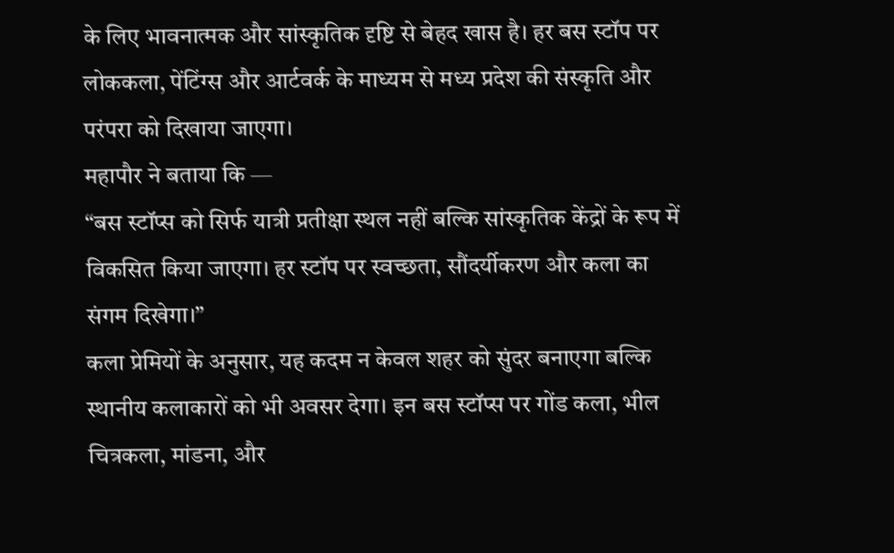के लिए भावनात्मक और सांस्कृतिक दृष्टि से बेहद खास है। हर बस स्टॉप पर लोककला, पेंटिंग्स और आर्टवर्क के माध्यम से मध्य प्रदेश की संस्कृति और परंपरा को दिखाया जाएगा।
महापौर ने बताया कि —
“बस स्टॉप्स को सिर्फ यात्री प्रतीक्षा स्थल नहीं बल्कि सांस्कृतिक केंद्रों के रूप में विकसित किया जाएगा। हर स्टॉप पर स्वच्छता, सौंदर्यीकरण और कला का संगम दिखेगा।”
कला प्रेमियों के अनुसार, यह कदम न केवल शहर को सुंदर बनाएगा बल्कि स्थानीय कलाकारों को भी अवसर देगा। इन बस स्टॉप्स पर गोंड कला, भील चित्रकला, मांडना, और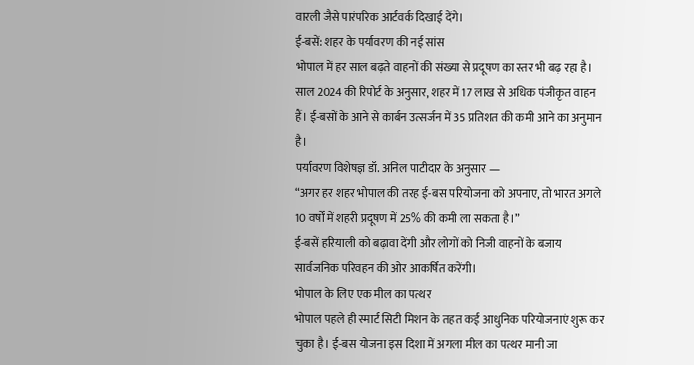वारली जैसे पारंपरिक आर्टवर्क दिखाई देंगे।
ई-बसें: शहर के पर्यावरण की नई सांस
भोपाल में हर साल बढ़ते वाहनों की संख्या से प्रदूषण का स्तर भी बढ़ रहा है। साल 2024 की रिपोर्ट के अनुसार, शहर में 17 लाख से अधिक पंजीकृत वाहन हैं। ई-बसों के आने से कार्बन उत्सर्जन में 35 प्रतिशत की कमी आने का अनुमान है।
पर्यावरण विशेषज्ञ डॉ. अनिल पाटीदार के अनुसार —
“अगर हर शहर भोपाल की तरह ई-बस परियोजना को अपनाए, तो भारत अगले 10 वर्षों में शहरी प्रदूषण में 25% की कमी ला सकता है।”
ई-बसें हरियाली को बढ़ावा देंगी और लोगों को निजी वाहनों के बजाय सार्वजनिक परिवहन की ओर आकर्षित करेंगी।
भोपाल के लिए एक मील का पत्थर
भोपाल पहले ही स्मार्ट सिटी मिशन के तहत कई आधुनिक परियोजनाएं शुरू कर चुका है। ई-बस योजना इस दिशा में अगला मील का पत्थर मानी जा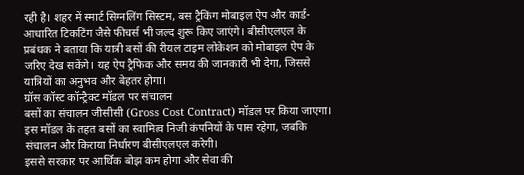रही है। शहर में स्मार्ट सिग्नलिंग सिस्टम, बस ट्रैकिंग मोबाइल ऐप और कार्ड-आधारित टिकटिंग जैसे फीचर्स भी जल्द शुरू किए जाएंगे। बीसीएलएल के प्रबंधक ने बताया कि यात्री बसों की रीयल टाइम लोकेशन को मोबाइल ऐप के जरिए देख सकेंगे। यह ऐप ट्रैफिक और समय की जानकारी भी देगा, जिससे यात्रियों का अनुभव और बेहतर होगा।
ग्रॉस कॉस्ट कॉन्ट्रैक्ट मॉडल पर संचालन
बसों का संचालन जीसीसी (Gross Cost Contract) मॉडल पर किया जाएगा। इस मॉडल के तहत बसों का स्वामित्व निजी कंपनियों के पास रहेगा, जबकि संचालन और किराया निर्धारण बीसीएलएल करेगी।
इससे सरकार पर आर्थिक बोझ कम होगा और सेवा की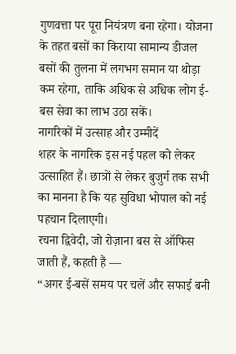गुणवत्ता पर पूरा नियंत्रण बना रहेगा। योजना के तहत बसों का किराया सामान्य डीजल बसों की तुलना में लगभग समान या थोड़ा कम रहेगा, ताकि अधिक से अधिक लोग ई-बस सेवा का लाभ उठा सकें।
नागरिकों में उत्साह और उम्मीदें
शहर के नागरिक इस नई पहल को लेकर उत्साहित हैं। छात्रों से लेकर बुजुर्ग तक सभी का मानना है कि यह सुविधा भोपाल को नई पहचान दिलाएगी।
रचना द्विवेदी, जो रोज़ाना बस से ऑफिस जाती हैं, कहती हैं —
“अगर ई-बसें समय पर चलें और सफाई बनी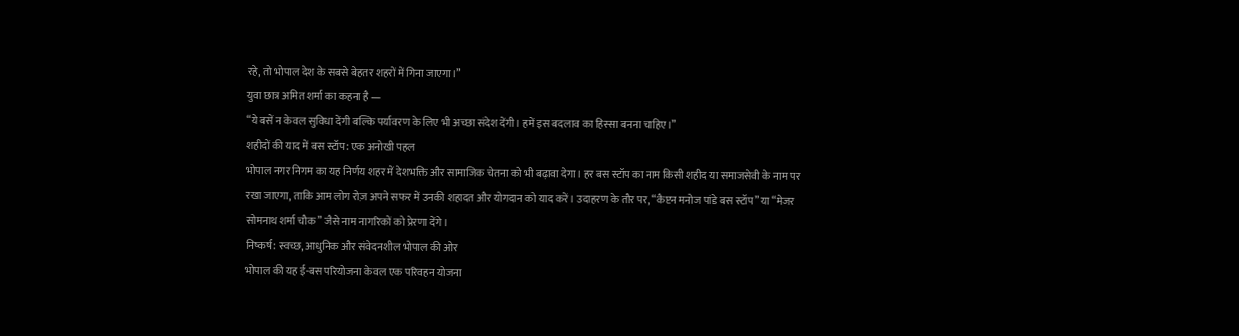रहे, तो भोपाल देश के सबसे बेहतर शहरों में गिना जाएगा।”
युवा छात्र अमित शर्मा का कहना है —
“ये बसें न केवल सुविधा देंगी बल्कि पर्यावरण के लिए भी अच्छा संदेश देंगी। हमें इस बदलाव का हिस्सा बनना चाहिए।”
शहीदों की याद में बस स्टॉप: एक अनोखी पहल
भोपाल नगर निगम का यह निर्णय शहर में देशभक्ति और सामाजिक चेतना को भी बढ़ावा देगा। हर बस स्टॉप का नाम किसी शहीद या समाजसेवी के नाम पर रखा जाएगा, ताकि आम लोग रोज़ अपने सफर में उनकी शहादत और योगदान को याद करें। उदाहरण के तौर पर, “कैप्टन मनोज पांडे बस स्टॉप” या “मेजर सोमनाथ शर्मा चौक” जैसे नाम नागरिकों को प्रेरणा देंगे।
निष्कर्ष: स्वच्छ, आधुनिक और संवेदनशील भोपाल की ओर
भोपाल की यह ई-बस परियोजना केवल एक परिवहन योजना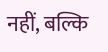नहीं, बल्कि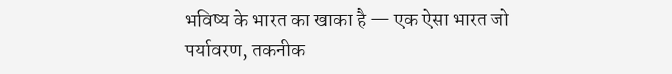भविष्य के भारत का खाका है — एक ऐसा भारत जो पर्यावरण, तकनीक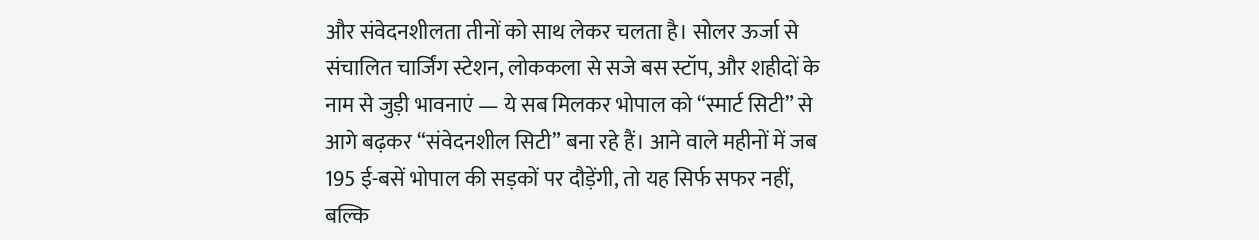और संवेदनशीलता तीनों को साथ लेकर चलता है। सोलर ऊर्जा से संचालित चार्जिंग स्टेशन, लोककला से सजे बस स्टॉप, और शहीदों के नाम से जुड़ी भावनाएं — ये सब मिलकर भोपाल को “स्मार्ट सिटी” से आगे बढ़कर “संवेदनशील सिटी” बना रहे हैं। आने वाले महीनों में जब 195 ई-बसें भोपाल की सड़कों पर दौड़ेंगी, तो यह सिर्फ सफर नहीं, बल्कि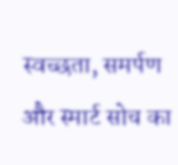स्वच्छता, समर्पण और स्मार्ट सोच का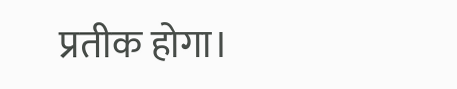प्रतीक होगा।